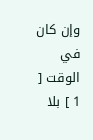وإن كان في الوقت [ 1 ] بلا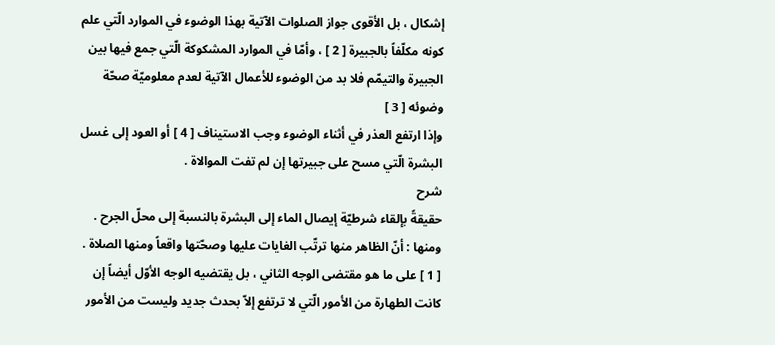إشكال ، بل الأقوى جواز الصلوات الآتية بهذا الوضوء في الموارد الّتي علم كونه مكلّفاً بالجبيرة [ 2 ] ، وأمّا في الموارد المشكوكة الّتي جمع فيها بين الجبيرة والتيمّم فلا بد من الوضوء للأعمال الآتية لعدم معلوميّة صحّة وضوئه [ 3 ]
وإذا ارتفع العذر في أثناء الوضوء وجب الاستيناف [ 4 ] أو العود إلى غسل البشرة الّتي مسح على جبيرتها إن لم تفت الموالاة .
شرح
حقيقةً بإلقاء شرطيّة إيصال الماء إلى البشرة بالنسبة إلى محلّ الجرح .
ومنها : أنّ الظاهر منها ترتّب الغايات عليها وصحّتها واقعاً ومنها الصلاة .
[ 1 ] على ما هو مقتضى الوجه الثاني ، بل يقتضيه الوجه الأوّل أيضاً إن كانت الطهارة من الأمور الّتي لا ترتفع إلاّ بحدث جديد وليست من الأمور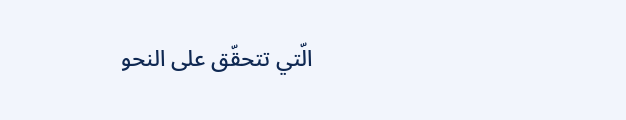الّتي تتحقّق على النحو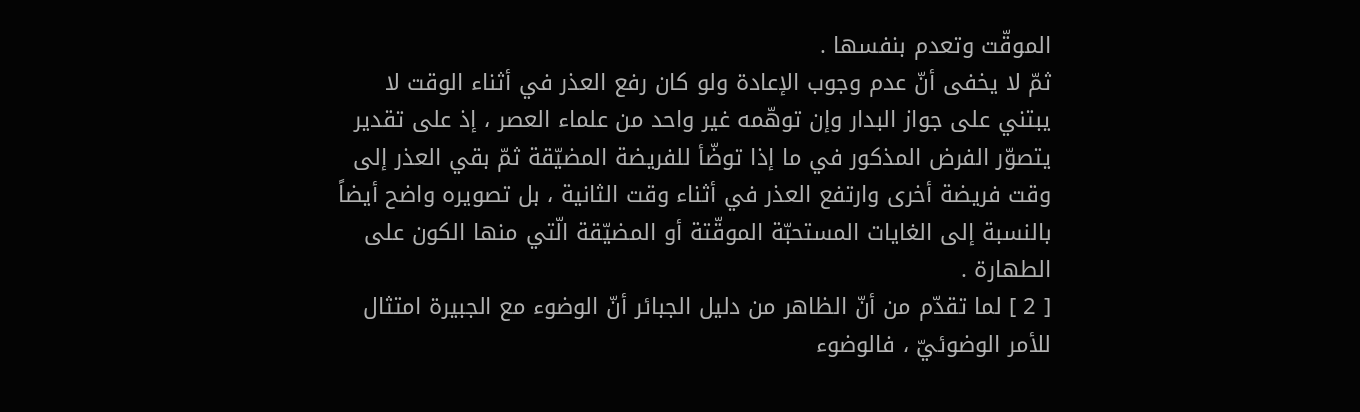الموقّت وتعدم بنفسها .
ثمّ لا يخفى أنّ عدم وجوب الإعادة ولو كان رفع العذر في أثناء الوقت لا يبتني على جواز البدار وإن توهّمه غير واحد من علماء العصر ، إذ على تقدير يتصوّر الفرض المذكور في ما إذا توضّأ للفريضة المضيّقة ثمّ بقي العذر إلى وقت فريضة أخرى وارتفع العذر في أثناء وقت الثانية ، بل تصويره واضح أيضاً بالنسبة إلى الغايات المستحبّة الموقّتة أو المضيّقة الّتي منها الكون على الطهارة .
[ 2 ] لما تقدّم من أنّ الظاهر من دليل الجبائر أنّ الوضوء مع الجبيرة امتثال للأمر الوضوئيّ ، فالوضوء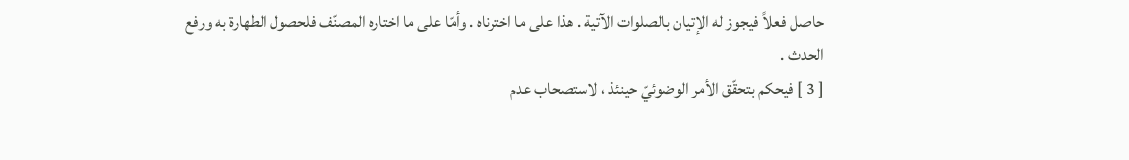حاصل فعلاً فيجوز له الإتيان بالصلوات الآتية . هذا على ما اخترناه . وأمّا على ما اختاره المصنّف فلحصول الطهارة به ورفع الحدث .
[ 3 ] فيحكم بتحقّق الأمر الوضوئيّ حينئذ ، لاستصحاب عدم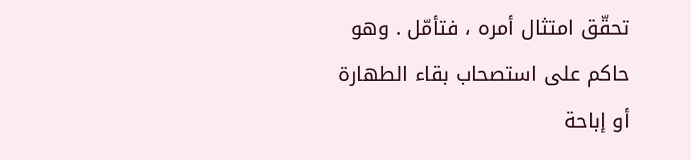تحقّق امتثال أمره ، فتأمّل . وهو حاكم على استصحاب بقاء الطهارة أو إباحة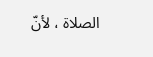الصلاة ، لأنّ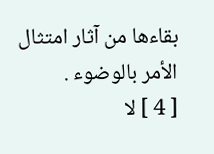بقاءها من آثار امتثال الأمر بالوضوء .
[ 4 ] لا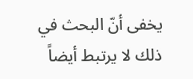يخفى أنّ البحث في ذلك لا يرتبط أيضاً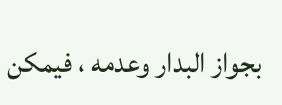بجواز البدار وعدمه ، فيمكن